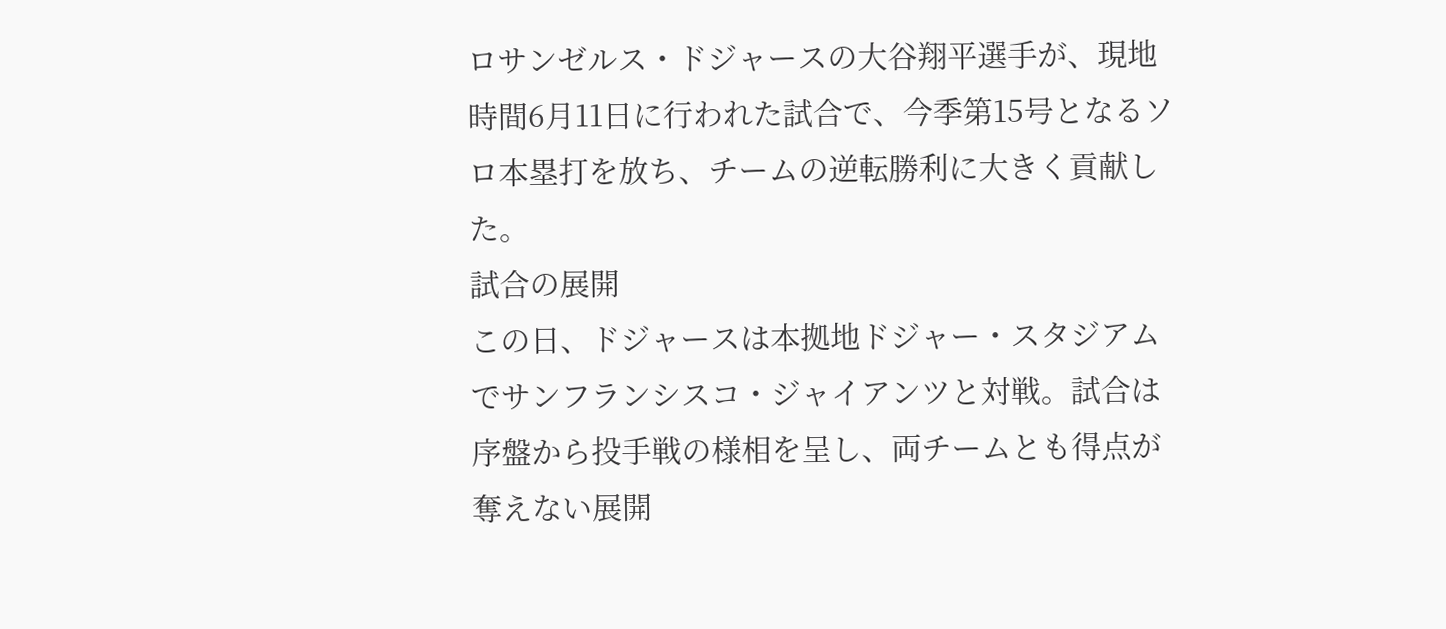ロサンゼルス・ドジャースの大谷翔平選手が、現地時間6月11日に行われた試合で、今季第15号となるソロ本塁打を放ち、チームの逆転勝利に大きく貢献した。
試合の展開
この日、ドジャースは本拠地ドジャー・スタジアムでサンフランシスコ・ジャイアンツと対戦。試合は序盤から投手戦の様相を呈し、両チームとも得点が奪えない展開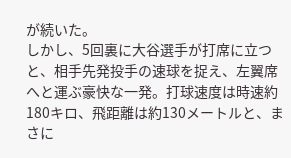が続いた。
しかし、5回裏に大谷選手が打席に立つと、相手先発投手の速球を捉え、左翼席へと運ぶ豪快な一発。打球速度は時速約180キロ、飛距離は約130メートルと、まさに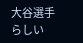大谷選手らしい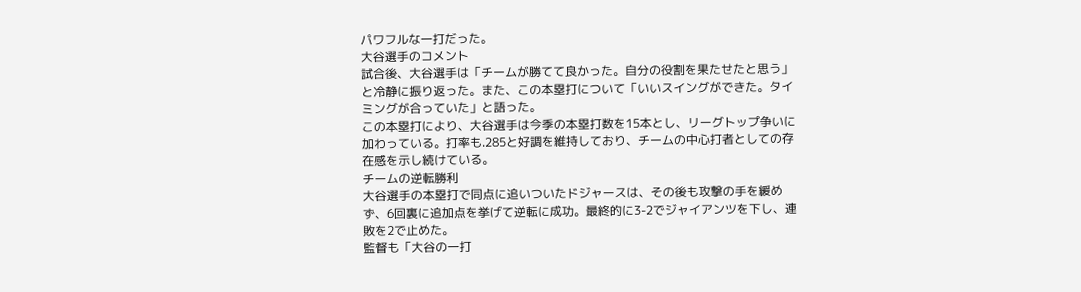パワフルな一打だった。
大谷選手のコメント
試合後、大谷選手は「チームが勝てて良かった。自分の役割を果たせたと思う」と冷静に振り返った。また、この本塁打について「いいスイングができた。タイミングが合っていた」と語った。
この本塁打により、大谷選手は今季の本塁打数を15本とし、リーグトップ争いに加わっている。打率も.285と好調を維持しており、チームの中心打者としての存在感を示し続けている。
チームの逆転勝利
大谷選手の本塁打で同点に追いついたドジャースは、その後も攻撃の手を緩めず、6回裏に追加点を挙げて逆転に成功。最終的に3-2でジャイアンツを下し、連敗を2で止めた。
監督も「大谷の一打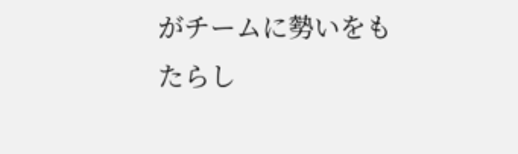がチームに勢いをもたらし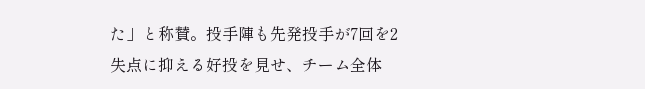た」と称賛。投手陣も先発投手が7回を2失点に抑える好投を見せ、チーム全体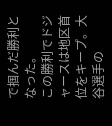で掴んだ勝利となった。
この勝利でドジャースは地区首位をキープ。大谷選手の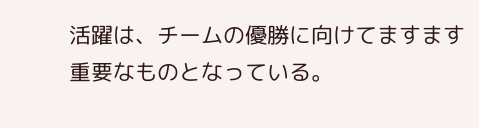活躍は、チームの優勝に向けてますます重要なものとなっている。